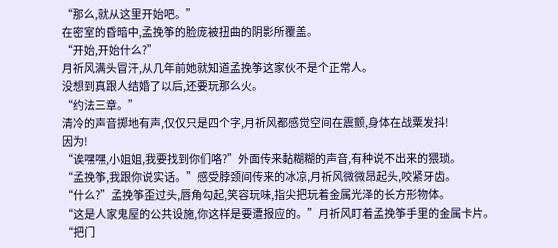“那么,就从这里开始吧。”
在密室的昏暗中,孟挽筝的脸庞被扭曲的阴影所覆盖。
“开始,开始什么?”
月祈风满头冒汗,从几年前她就知道孟挽筝这家伙不是个正常人。
没想到真跟人结婚了以后,还要玩那么火。
“约法三章。”
清冷的声音掷地有声,仅仅只是四个字,月祈风都感觉空间在震颤,身体在战粟发抖!
因为!
“诶嘿嘿,小姐姐,我要找到你们咯?”外面传来黏糊糊的声音,有种说不出来的猥琐。
“孟挽筝,我跟你说实话。”感受脖颈间传来的冰凉,月祈风微微昂起头,咬紧牙齿。
“什么?”孟挽筝歪过头,唇角勾起,笑容玩味,指尖把玩着金属光泽的长方形物体。
“这是人家鬼屋的公共设施,你这样是要遭报应的。”月祈风盯着孟挽筝手里的金属卡片。
“把门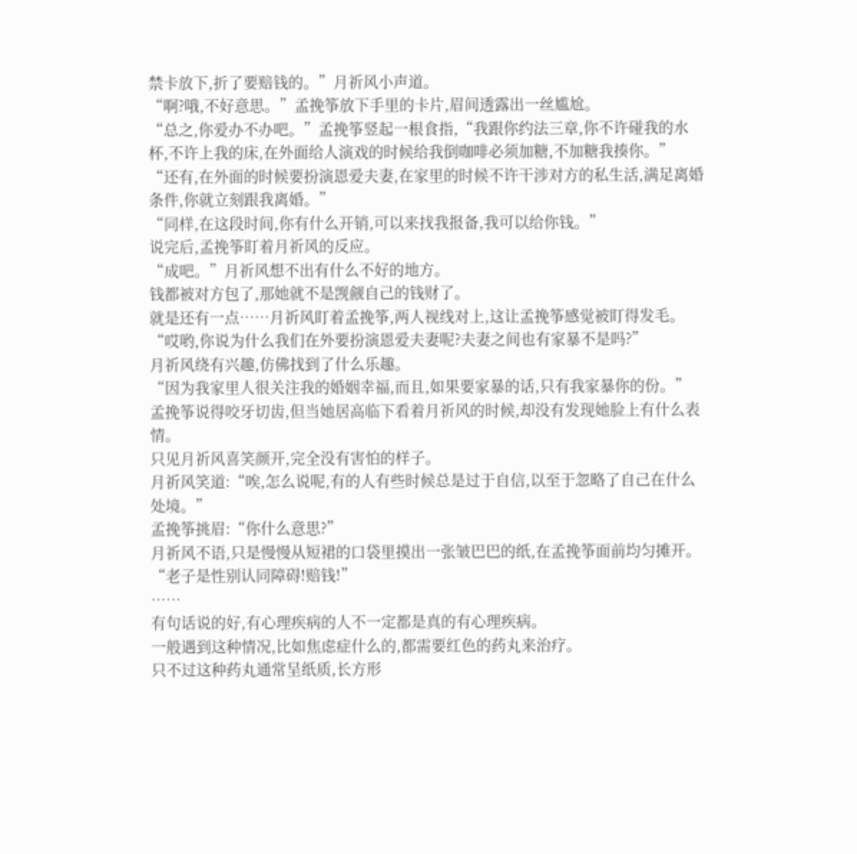禁卡放下,折了要赔钱的。”月祈风小声道。
“啊?哦,不好意思。”孟挽筝放下手里的卡片,眉间透露出一丝尴尬。
“总之,你爱办不办吧。”孟挽筝竖起一根食指,“我跟你约法三章,你不许碰我的水杯,不许上我的床,在外面给人演戏的时候给我倒咖啡必须加糖,不加糖我揍你。”
“还有,在外面的时候要扮演恩爱夫妻,在家里的时候不许干涉对方的私生活,满足离婚条件,你就立刻跟我离婚。”
“同样,在这段时间,你有什么开销,可以来找我报备,我可以给你钱。”
说完后,孟挽筝盯着月祈风的反应。
“成吧。”月祈风想不出有什么不好的地方。
钱都被对方包了,那她就不是觊觎自己的钱财了。
就是还有一点……月祈风盯着孟挽筝,两人视线对上,这让孟挽筝感觉被盯得发毛。
“哎哟,你说为什么我们在外要扮演恩爱夫妻呢?夫妻之间也有家暴不是吗?”
月祈风绕有兴趣,仿佛找到了什么乐趣。
“因为我家里人很关注我的婚姻幸福,而且,如果要家暴的话,只有我家暴你的份。”
孟挽筝说得咬牙切齿,但当她居高临下看着月祈风的时候,却没有发现她脸上有什么表情。
只见月祈风喜笑颜开,完全没有害怕的样子。
月祈风笑道:“唉,怎么说呢,有的人有些时候总是过于自信,以至于忽略了自己在什么处境。”
孟挽筝挑眉:“你什么意思?”
月祈风不语,只是慢慢从短裙的口袋里摸出一张皱巴巴的纸,在孟挽筝面前均匀摊开。
“老子是性别认同障碍!赔钱!”
……
有句话说的好,有心理疾病的人不一定都是真的有心理疾病。
一般遇到这种情况,比如焦虑症什么的,都需要红色的药丸来治疗。
只不过这种药丸通常呈纸质,长方形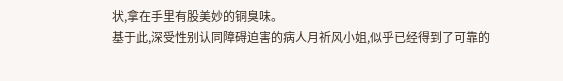状,拿在手里有股美妙的铜臭味。
基于此,深受性别认同障碍迫害的病人月祈风小姐,似乎已经得到了可靠的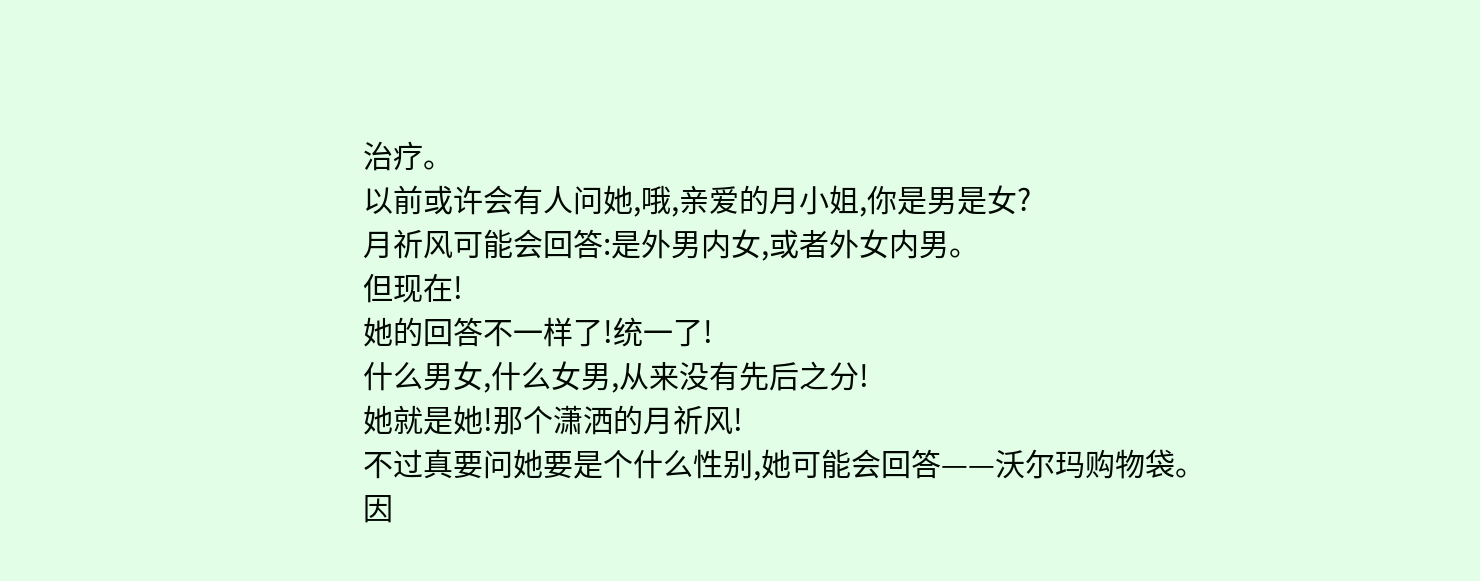治疗。
以前或许会有人问她,哦,亲爱的月小姐,你是男是女?
月祈风可能会回答:是外男内女,或者外女内男。
但现在!
她的回答不一样了!统一了!
什么男女,什么女男,从来没有先后之分!
她就是她!那个潇洒的月祈风!
不过真要问她要是个什么性别,她可能会回答——沃尔玛购物袋。
因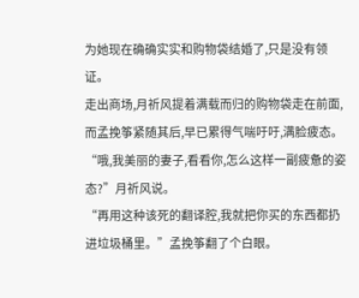为她现在确确实实和购物袋结婚了,只是没有领证。
走出商场,月祈风提着满载而归的购物袋走在前面,而孟挽筝紧随其后,早已累得气喘吁吁,满脸疲态。
“哦,我美丽的妻子,看看你,怎么这样一副疲惫的姿态?”月祈风说。
“再用这种该死的翻译腔,我就把你买的东西都扔进垃圾桶里。”孟挽筝翻了个白眼。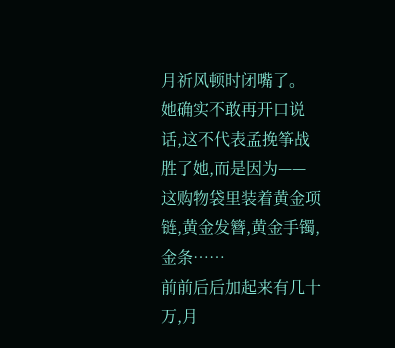月祈风顿时闭嘴了。
她确实不敢再开口说话,这不代表孟挽筝战胜了她,而是因为——
这购物袋里装着黄金项链,黄金发簪,黄金手镯,金条……
前前后后加起来有几十万,月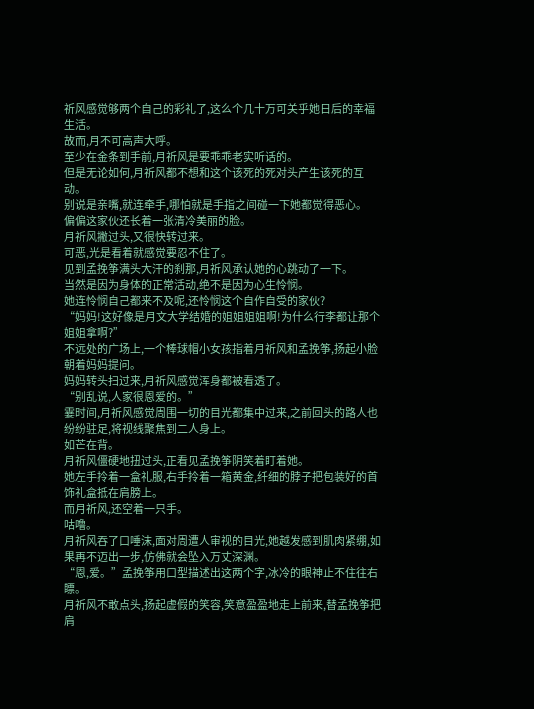祈风感觉够两个自己的彩礼了,这么个几十万可关乎她日后的幸福生活。
故而,月不可高声大呼。
至少在金条到手前,月祈风是要乖乖老实听话的。
但是无论如何,月祈风都不想和这个该死的死对头产生该死的互动。
别说是亲嘴,就连牵手,哪怕就是手指之间碰一下她都觉得恶心。
偏偏这家伙还长着一张清冷美丽的脸。
月祈风撇过头,又很快转过来。
可恶,光是看着就感觉要忍不住了。
见到孟挽筝满头大汗的刹那,月祈风承认她的心跳动了一下。
当然是因为身体的正常活动,绝不是因为心生怜悯。
她连怜悯自己都来不及呢,还怜悯这个自作自受的家伙?
“妈妈!这好像是月文大学结婚的姐姐姐姐啊!为什么行李都让那个姐姐拿啊?”
不远处的广场上,一个棒球帽小女孩指着月祈风和孟挽筝,扬起小脸朝着妈妈提问。
妈妈转头扫过来,月祈风感觉浑身都被看透了。
“别乱说,人家很恩爱的。”
霎时间,月祈风感觉周围一切的目光都集中过来,之前回头的路人也纷纷驻足,将视线聚焦到二人身上。
如芒在背。
月祈风僵硬地扭过头,正看见孟挽筝阴笑着盯着她。
她左手拎着一盒礼服,右手拎着一箱黄金,纤细的脖子把包装好的首饰礼盒抵在肩膀上。
而月祈风,还空着一只手。
咕噜。
月祈风吞了口唾沫,面对周遭人审视的目光,她越发感到肌肉紧绷,如果再不迈出一步,仿佛就会坠入万丈深渊。
“恩,爱。”孟挽筝用口型描述出这两个字,冰冷的眼神止不住往右瞟。
月祈风不敢点头,扬起虚假的笑容,笑意盈盈地走上前来,替孟挽筝把肩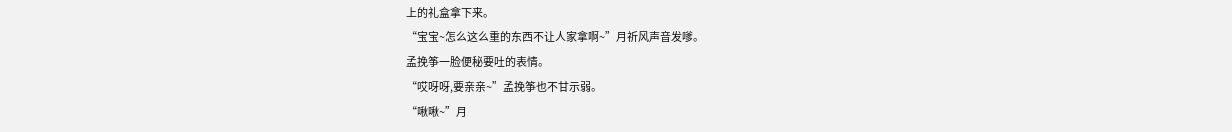上的礼盒拿下来。
“宝宝~怎么这么重的东西不让人家拿啊~”月祈风声音发嗲。
孟挽筝一脸便秘要吐的表情。
“哎呀呀,要亲亲~”孟挽筝也不甘示弱。
“啾啾~”月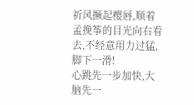祈风撅起樱唇,顺着孟挽筝的目光向右看去,不经意用力过猛,脚下一滑!
心跳先一步加快,大脑先一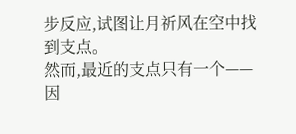步反应,试图让月祈风在空中找到支点。
然而,最近的支点只有一个——
因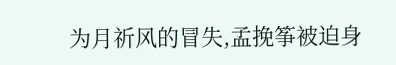为月祈风的冒失,孟挽筝被迫身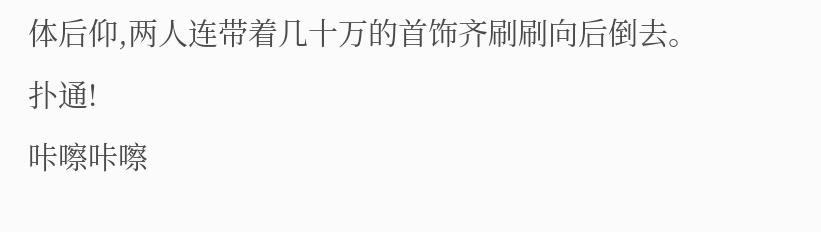体后仰,两人连带着几十万的首饰齐刷刷向后倒去。
扑通!
咔嚓咔嚓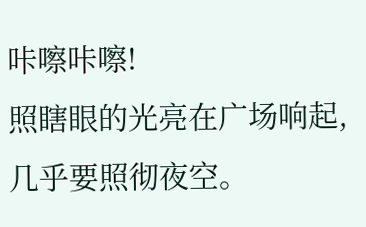咔嚓咔嚓!
照瞎眼的光亮在广场响起,几乎要照彻夜空。